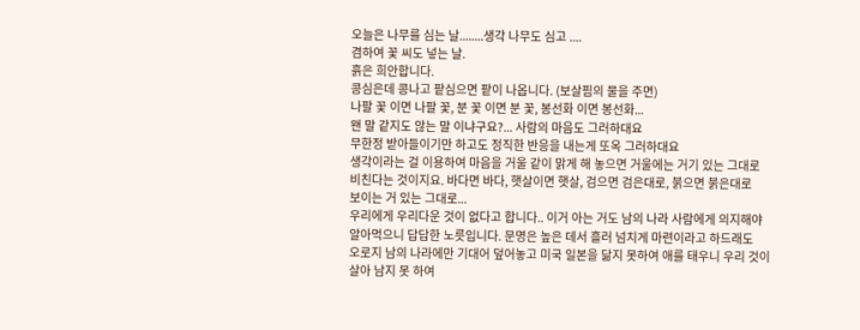오늘은 나무를 심는 날........생각 나무도 심고 ....
겸하여 꽃 씨도 넣는 날.
흙은 희안합니다.
콩심은데 콩나고 팥심으면 팥이 나옵니다. (보살핌의 물을 주면)
나팔 꽃 이면 나팔 꽃, 분 꽃 이면 분 꽃, 봉선화 이면 봉선화...
왠 말 같지도 않는 말 이냐구요?... 사람의 마음도 그러하대요
무한정 받아들이기만 하고도 정직한 반응을 내는게 또옥 그러하대요
생각이라는 걸 이용하여 마음을 거울 같이 맑게 해 놓으면 거울에는 거기 있는 그대로
비친다는 것이지요. 바다면 바다, 햇살이면 햇살, 검으면 검은대로, 붉으면 붉은대로
보이는 거 있는 그대로...
우리에게 우리다운 것이 없다고 합니다.. 이거 아는 거도 남의 나라 사람에게 의지해야
알아먹으니 답답한 노릇입니다. 문명은 높은 데서 흘러 넘치게 마련이라고 하드래도
오로지 남의 나라에만 기대어 덮어놓고 미국 일본을 닮지 못하여 애를 태우니 우리 것이
살아 남지 못 하여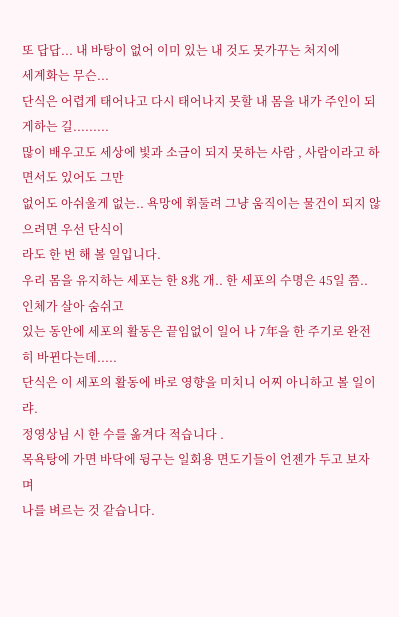또 답답... 내 바탕이 없어 이미 있는 내 것도 못가꾸는 처지에
세계화는 무슨...
단식은 어렵게 태어나고 다시 태어나지 못할 내 몸을 내가 주인이 되게하는 길.........
많이 배우고도 세상에 빛과 소금이 되지 못하는 사람 , 사람이라고 하면서도 있어도 그만
없어도 아쉬울게 없는.. 욕망에 휘둘려 그냥 움직이는 물건이 되지 않으려면 우선 단식이
라도 한 번 해 볼 일입니다.
우리 몸을 유지하는 세포는 한 8兆 개.. 한 세포의 수명은 45일 쯤.. 인체가 살아 숨쉬고
있는 동안에 세포의 활동은 끝임없이 일어 나 7年을 한 주기로 완전히 바뀐다는데.....
단식은 이 세포의 활동에 바로 영향을 미치니 어찌 아니하고 볼 일이랴.
정영상님 시 한 수를 옮겨다 적습니다 .
목욕탕에 가면 바닥에 뒹구는 일회용 면도기들이 언젠가 두고 보자며
나를 벼르는 것 같습니다.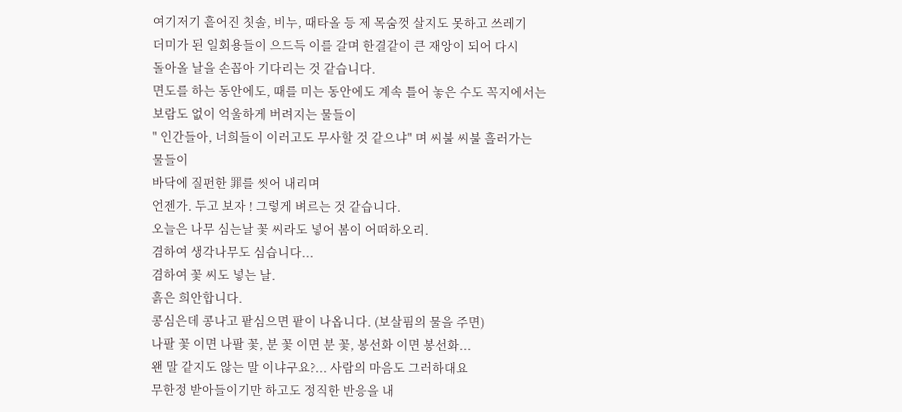여기저기 흩어진 칫솔, 비누, 때타올 등 제 목숨껏 살지도 못하고 쓰레기
더미가 된 일회용들이 으드득 이를 갈며 한결같이 큰 재앙이 되어 다시
돌아올 날을 손꼽아 기다리는 것 같습니다.
면도를 하는 동안에도, 때를 미는 동안에도 계속 틀어 놓은 수도 꼭지에서는
보람도 없이 억울하게 버려지는 물들이
" 인간들아, 너희들이 이러고도 무사할 것 같으냐" 며 씨불 씨불 흘러가는
물들이
바닥에 질펀한 罪를 씻어 내리며
언젠가. 두고 보자 ! 그렇게 벼르는 것 같습니다.
오늘은 나무 심는날 꽃 씨라도 넣어 봄이 어떠하오리.
겸하여 생각나무도 심습니다...
겸하여 꽃 씨도 넣는 날.
흙은 희안합니다.
콩심은데 콩나고 팥심으면 팥이 나옵니다. (보살핌의 물을 주면)
나팔 꽃 이면 나팔 꽃, 분 꽃 이면 분 꽃, 봉선화 이면 봉선화...
왠 말 같지도 않는 말 이냐구요?... 사람의 마음도 그러하대요
무한정 받아들이기만 하고도 정직한 반응을 내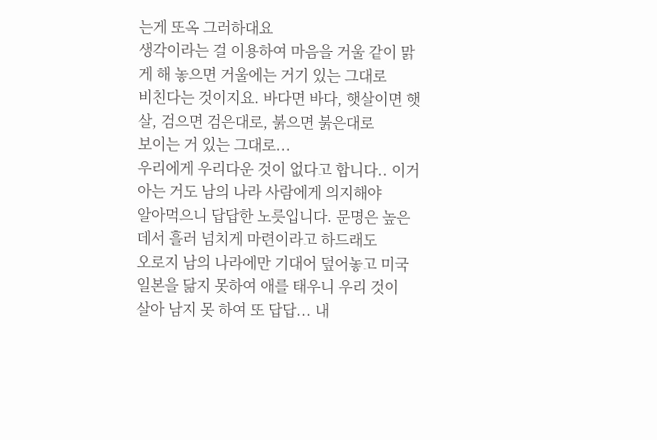는게 또옥 그러하대요
생각이라는 걸 이용하여 마음을 거울 같이 맑게 해 놓으면 거울에는 거기 있는 그대로
비친다는 것이지요. 바다면 바다, 햇살이면 햇살, 검으면 검은대로, 붉으면 붉은대로
보이는 거 있는 그대로...
우리에게 우리다운 것이 없다고 합니다.. 이거 아는 거도 남의 나라 사람에게 의지해야
알아먹으니 답답한 노릇입니다. 문명은 높은 데서 흘러 넘치게 마련이라고 하드래도
오로지 남의 나라에만 기대어 덮어놓고 미국 일본을 닮지 못하여 애를 태우니 우리 것이
살아 남지 못 하여 또 답답... 내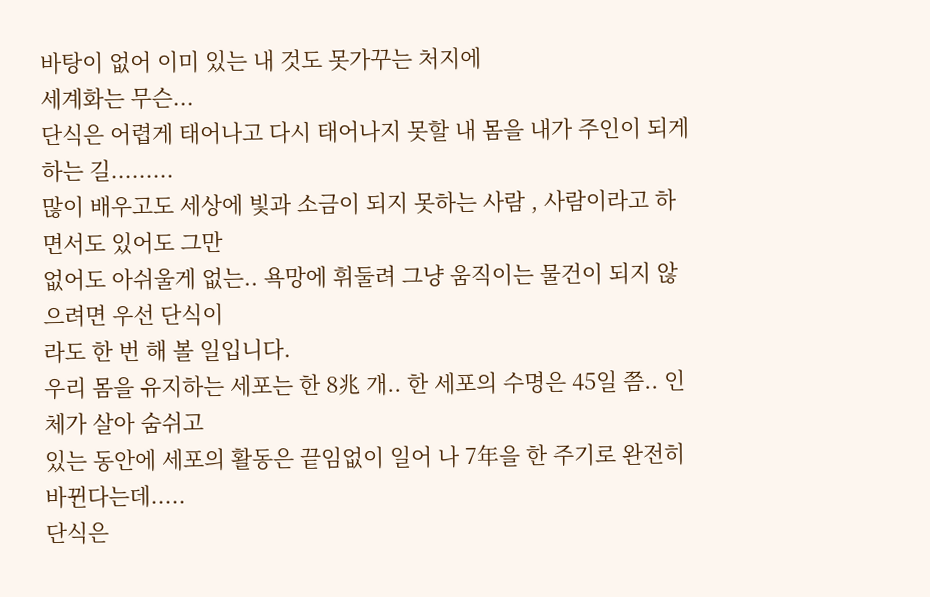바탕이 없어 이미 있는 내 것도 못가꾸는 처지에
세계화는 무슨...
단식은 어렵게 태어나고 다시 태어나지 못할 내 몸을 내가 주인이 되게하는 길.........
많이 배우고도 세상에 빛과 소금이 되지 못하는 사람 , 사람이라고 하면서도 있어도 그만
없어도 아쉬울게 없는.. 욕망에 휘둘려 그냥 움직이는 물건이 되지 않으려면 우선 단식이
라도 한 번 해 볼 일입니다.
우리 몸을 유지하는 세포는 한 8兆 개.. 한 세포의 수명은 45일 쯤.. 인체가 살아 숨쉬고
있는 동안에 세포의 활동은 끝임없이 일어 나 7年을 한 주기로 완전히 바뀐다는데.....
단식은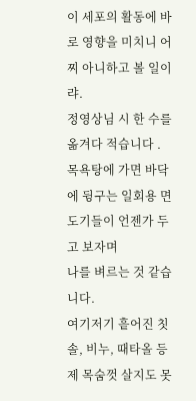이 세포의 활동에 바로 영향을 미치니 어찌 아니하고 볼 일이랴.
정영상님 시 한 수를 옮겨다 적습니다 .
목욕탕에 가면 바닥에 뒹구는 일회용 면도기들이 언젠가 두고 보자며
나를 벼르는 것 같습니다.
여기저기 흩어진 칫솔, 비누, 때타올 등 제 목숨껏 살지도 못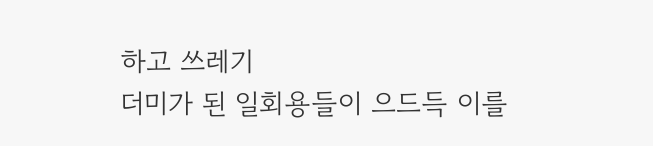하고 쓰레기
더미가 된 일회용들이 으드득 이를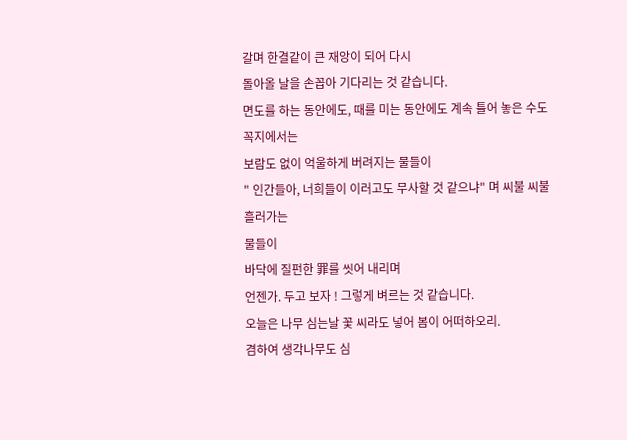갈며 한결같이 큰 재앙이 되어 다시
돌아올 날을 손꼽아 기다리는 것 같습니다.
면도를 하는 동안에도, 때를 미는 동안에도 계속 틀어 놓은 수도 꼭지에서는
보람도 없이 억울하게 버려지는 물들이
" 인간들아, 너희들이 이러고도 무사할 것 같으냐" 며 씨불 씨불 흘러가는
물들이
바닥에 질펀한 罪를 씻어 내리며
언젠가. 두고 보자 ! 그렇게 벼르는 것 같습니다.
오늘은 나무 심는날 꽃 씨라도 넣어 봄이 어떠하오리.
겸하여 생각나무도 심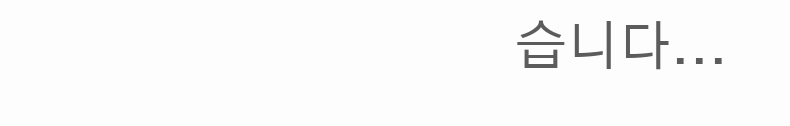습니다...